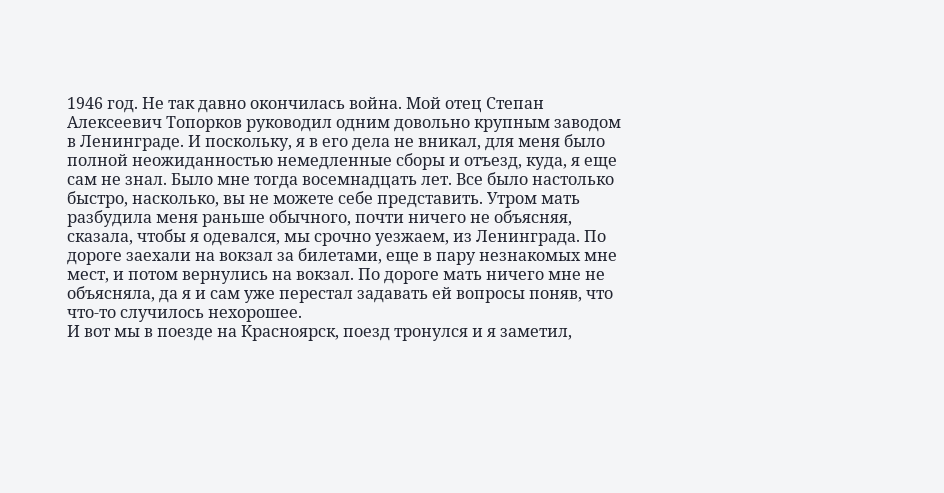1946 год. Не так давно окончилась война. Мой отец Степан Алексеевич Топорков руководил одним довольно крупным заводом в Ленинграде. И поскольку, я в его дела не вникал, для меня было полной неожиданностью немедленные сборы и отъезд, куда, я еще сам не знал. Было мне тогда восемнадцать лет. Все было настолько быстро, насколько, вы не можете себе представить. Утром мать разбудила меня раньше обычного, почти ничего не объясняя, сказала, чтобы я одевался, мы срочно уезжаем, из Ленинграда. По дороге заехали на вокзал за билетами, еще в пару незнакомых мне мест, и потом вернулись на вокзал. По дороге мать ничего мне не объясняла, да я и сам уже перестал задавать ей вопросы поняв, что что-то случилось нехорошее.
И вот мы в поезде на Красноярск, поезд тронулся и я заметил,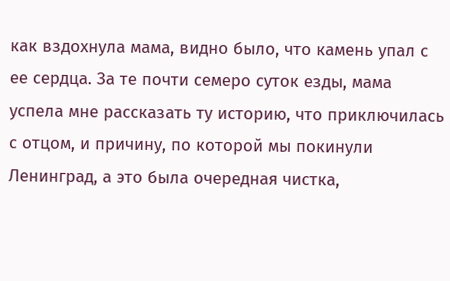как вздохнула мама, видно было, что камень упал с ее сердца. За те почти семеро суток езды, мама успела мне рассказать ту историю, что приключилась с отцом, и причину, по которой мы покинули Ленинград, а это была очередная чистка,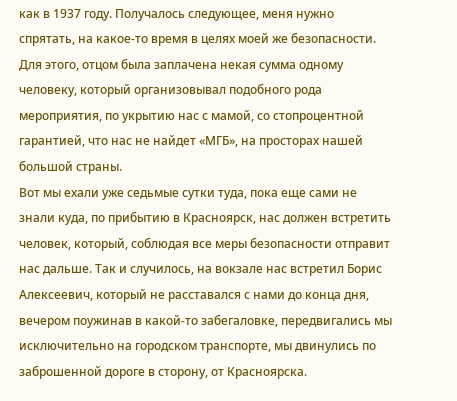как в 1937 году. Получалось следующее, меня нужно спрятать, на какое-то время в целях моей же безопасности. Для этого, отцом была заплачена некая сумма одному человеку, который организовывал подобного рода мероприятия, по укрытию нас с мамой, со стопроцентной гарантией, что нас не найдет «МГБ», на просторах нашей большой страны.
Вот мы ехали уже седьмые сутки туда, пока еще сами не знали куда, по прибытию в Красноярск, нас должен встретить человек, который, соблюдая все меры безопасности отправит нас дальше. Так и случилось, на вокзале нас встретил Борис Алексеевич, который не расставался с нами до конца дня, вечером поужинав в какой-то забегаловке, передвигались мы исключительно на городском транспорте, мы двинулись по заброшенной дороге в сторону, от Красноярска.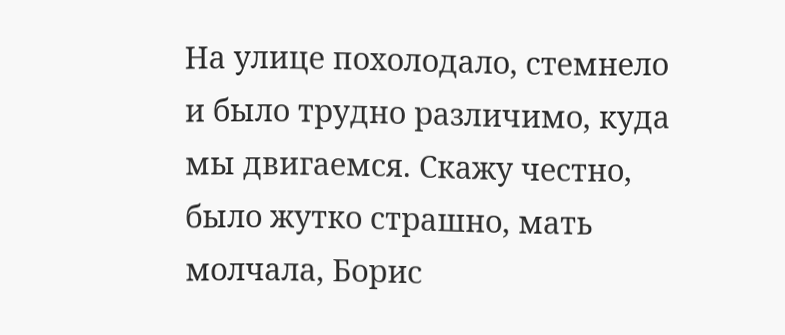На улице похолодало, стемнело и было трудно различимо, куда мы двигаемся. Скажу честно, было жутко страшно, мать молчала, Борис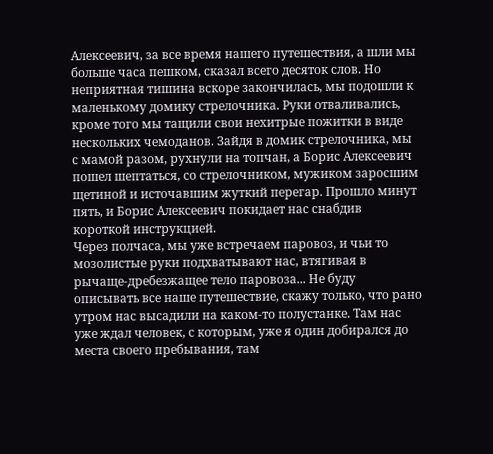Алексеевич, за все время нашего путешествия, а шли мы больше часа пешком, сказал всего десяток слов. Но неприятная тишина вскоре закончилась, мы подошли к маленькому домику стрелочника. Руки отваливались, кроме того мы тащили свои нехитрые пожитки в виде нескольких чемоданов. Зайдя в домик стрелочника, мы с мамой разом, рухнули на топчан, а Борис Алексеевич пошел шептаться, со стрелочником, мужиком заросшим щетиной и источавшим жуткий перегар. Прошло минут пять, и Борис Алексеевич покидает нас снабдив короткой инструкцией.
Через полчаса, мы уже встречаем паровоз, и чьи то мозолистые руки подхватывают нас, втягивая в рычаще-дребезжащее тело паровоза... Не буду описывать все наше путешествие, скажу только, что рано утром нас высадили на каком-то полустанке. Там нас уже ждал человек, с которым, уже я один добирался до места своего пребывания, там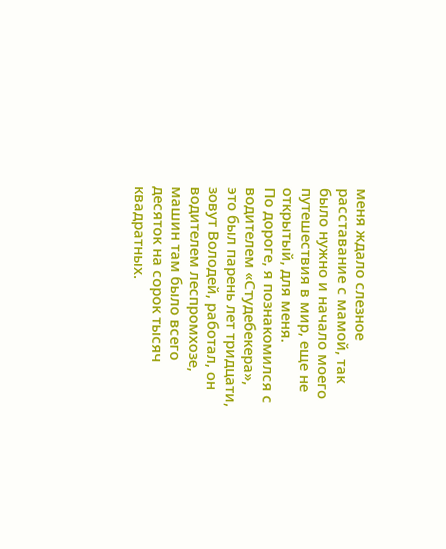меня ждало слезное расставание с мамой, так было нужно и начало моего путешествия в мир, еще не открытый, для меня.
По дороге, я познакомился с водителем «Студебекера», это был парень лет тридцати, зовут Володей, работал, он водителем леспромхозе, машин там было всего десяток на сорок тысяч квадратных.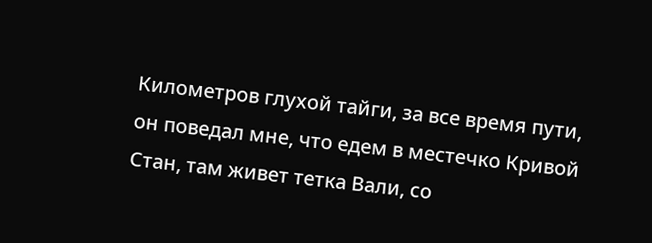Километров глухой тайги, за все время пути, он поведал мне, что едем в местечко Кривой Стан, там живет тетка Вали, со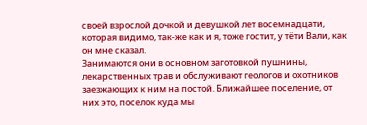своей взрослой дочкой и девушкой лет восемнадцати, которая видимо, так-же как и я, тоже гостит, у тёти Вали, как он мне сказал.
Занимаются они в основном заготовкой пушнины, лекарственных трав и обслуживают геологов и охотников заезжающих к ним на постой. Ближайшее поселение, от них это, поселок куда мы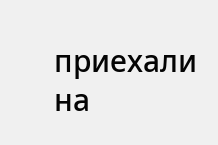приехали на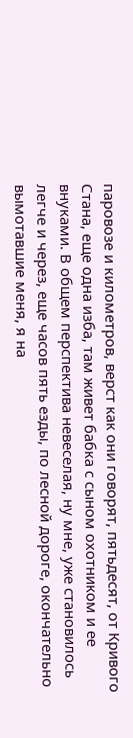паровозе и километров, верст как они говорят, пятьдесят, от Кривого Стана, еще одна изба, там живет бабка с сыном охотником и ее внуками. В общем перспектива невеселая, ну мне, уже становилось легче и через, еще часов пять езды, по лесной дороге, окончательно вымотавшие меня, я на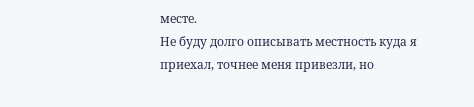месте.
Не буду долго описывать местность куда я приехал, точнее меня привезли, но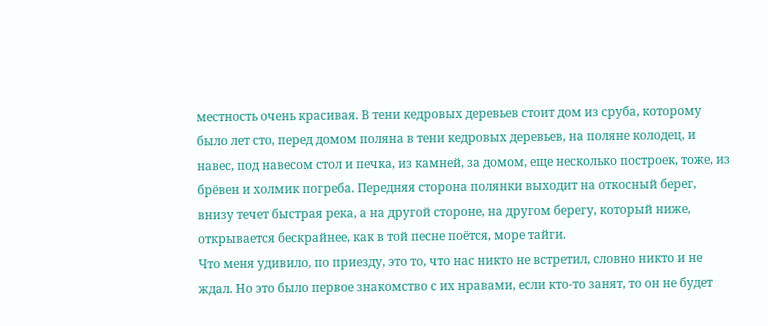местность очень красивая. В тени кедровых деревьев стоит дом из сруба, которому было лет сто, перед домом поляна в тени кедровых деревьев, на поляне колодец, и навес, под навесом стол и печка, из камней, за домом, еще несколько построек, тоже, из брёвен и холмик погреба. Передняя сторона полянки выходит на откосный берег, внизу течет быстрая река, а на другой стороне, на другом берегу, который ниже, открывается бескрайнее, как в той песне поётся, море тайги.
Что меня удивило, по приезду, это то, что нас никто не встретил, словно никто и не ждал. Но это было первое знакомство с их нравами, если кто-то занят, то он не будет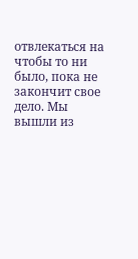отвлекаться на чтобы то ни было, пока не закончит свое дело. Мы вышли из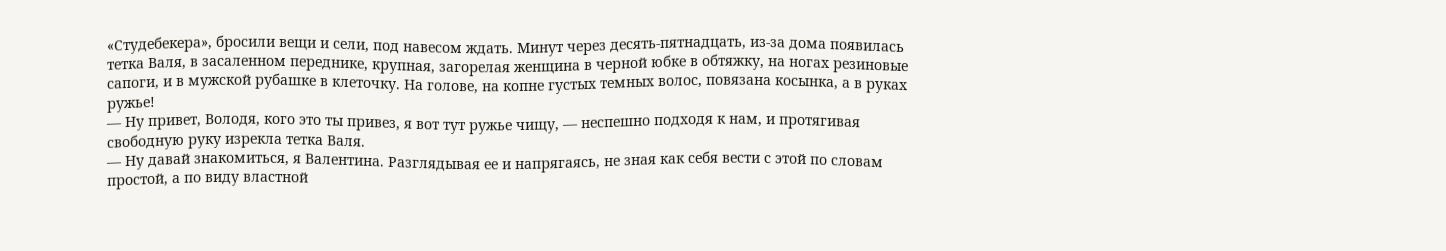«Студебекера», бросили вещи и сели, под навесом ждать. Минут через десять-пятнадцать, из-за дома появилась тетка Валя, в засаленном переднике, крупная, загорелая женщина в черной юбке в обтяжку, на ногах резиновые сапоги, и в мужской рубашке в клеточку. На голове, на копне густых темных волос, повязана косынка, а в руках ружье!
— Ну привет, Володя, кого это ты привез, я вот тут ружье чищу, — неспешно подходя к нам, и протягивая свободную руку изрекла тетка Валя.
— Ну давай знакомиться, я Валентина. Разглядывая ее и напрягаясь, не зная как себя вести с этой по словам простой, а по виду властной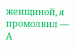женщиной, я промолвил — А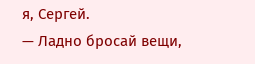я, Сергей.
— Ладно бросай вещи,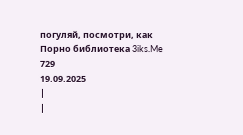погуляй, посмотри, как
Порно библиотека 3iks.Me
729
19.09.2025
|
|